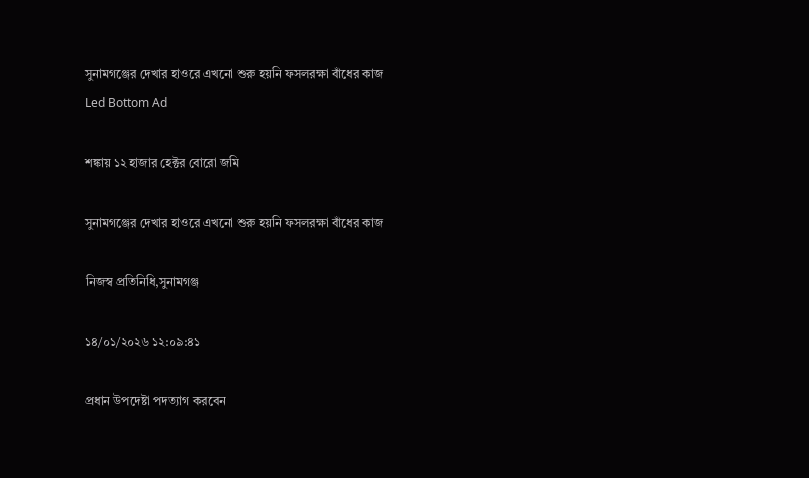সুনামগঞ্জের দেখার হাওরে এখনো শুরু হয়নি ফসলরক্ষা বাঁধের কাজ
Led Bottom Ad

শঙ্কায় ১২ হাজার হেক্টর বোরো জমি

সুনামগঞ্জের দেখার হাওরে এখনো শুরু হয়নি ফসলরক্ষা বাঁধের কাজ

নিজস্ব প্রতিনিধি,সুনামগঞ্জ

১৪/০১/২০২৬ ১২:০৯:৪১

প্রধান উপদেষ্টা পদত্যাগ করবেন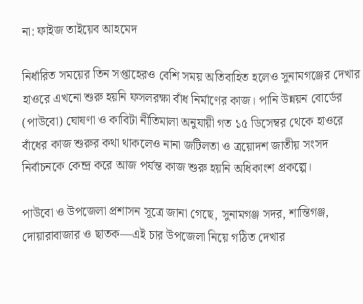না: ফাইজ তাইয়েব আহমেদ

নির্ধারিত সময়ের তিন সপ্তাহেরও বেশি সময় অতিবাহিত হলেও সুনামগঞ্জের দেখার হাওরে এখনো শুরু হয়নি ফসলরক্ষা বাঁধ নির্মাণের কাজ। পানি উন্নয়ন বোর্ডের (পাউবো) ঘোষণা ও কাবিটা নীতিমালা অনুযায়ী গত ১৫ ডিসেম্বর থেকে হাওরে বাঁধের কাজ শুরুর কথা থাকলেও নানা জটিলতা ও ত্রয়োদশ জাতীয় সংসদ নির্বাচনকে কেন্দ্র করে আজ পর্যন্ত কাজ শুরু হয়নি অধিকাংশ প্রকল্পে।

পাউবো ও উপজেলা প্রশাসন সূত্রে জানা গেছে, সুনামগঞ্জ সদর, শান্তিগঞ্জ, দোয়ারাবাজার ও ছাতক—এই চার উপজেলা নিয়ে গঠিত দেখার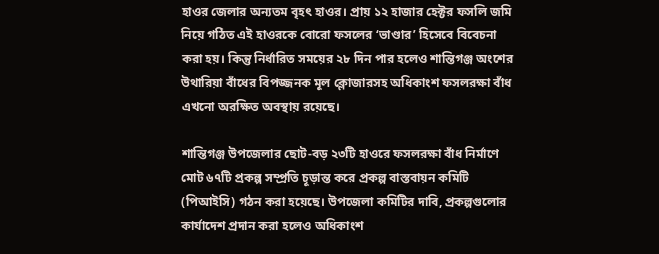হাওর জেলার অন্যতম বৃহৎ হাওর। প্রায় ১২ হাজার হেক্টর ফসলি জমি নিয়ে গঠিত এই হাওরকে বোরো ফসলের ‘ভাণ্ডার’ হিসেবে বিবেচনা করা হয়। কিন্তু নির্ধারিত সময়ের ২৮ দিন পার হলেও শান্তিগঞ্জ অংশের উথারিয়া বাঁধের বিপজ্জনক মূল ক্লোজারসহ অধিকাংশ ফসলরক্ষা বাঁধ এখনো অরক্ষিত অবস্থায় রয়েছে।

শান্তিগঞ্জ উপজেলার ছোট-বড় ২৩টি হাওরে ফসলরক্ষা বাঁধ নির্মাণে মোট ৬৭টি প্রকল্প সম্প্রতি চূড়ান্ত করে প্রকল্প বাস্তবায়ন কমিটি (পিআইসি) গঠন করা হয়েছে। উপজেলা কমিটির দাবি, প্রকল্পগুলোর কার্যাদেশ প্রদান করা হলেও অধিকাংশ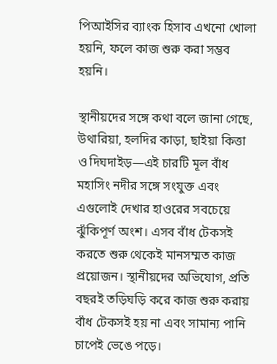পিআইসির ব্যাংক হিসাব এখনো খোলা হয়নি, ফলে কাজ শুরু করা সম্ভব হয়নি।

স্থানীয়দের সঙ্গে কথা বলে জানা গেছে, উথারিয়া, হলদির কাড়া, ছাইয়া কিত্তা ও দিঘদাইড়—এই চারটি মূল বাঁধ মহাসিং নদীর সঙ্গে সংযুক্ত এবং এগুলোই দেখার হাওরের সবচেয়ে ঝুঁকিপূর্ণ অংশ। এসব বাঁধ টেকসই করতে শুরু থেকেই মানসম্মত কাজ প্রয়োজন। স্থানীয়দের অভিযোগ, প্রতি বছরই তড়িঘড়ি করে কাজ শুরু করায় বাঁধ টেকসই হয় না এবং সামান্য পানি চাপেই ভেঙে পড়ে।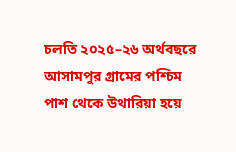চলতি ২০২৫–২৬ অর্থবছরে আসামপুর গ্রামের পশ্চিম পাশ থেকে উথারিয়া হয়ে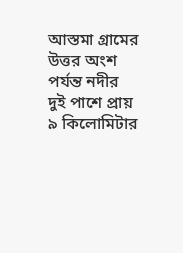আস্তমা গ্রামের উত্তর অংশ পর্যন্ত নদীর দুই পাশে প্রায় ৯ কিলোমিটার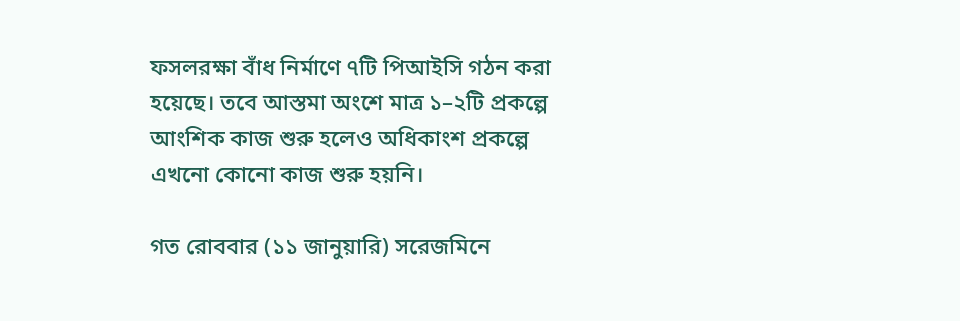ফসলরক্ষা বাঁধ নির্মাণে ৭টি পিআইসি গঠন করা হয়েছে। তবে আস্তমা অংশে মাত্র ১–২টি প্রকল্পে আংশিক কাজ শুরু হলেও অধিকাংশ প্রকল্পে এখনো কোনো কাজ শুরু হয়নি।

গত রোববার (১১ জানুয়ারি) সরেজমিনে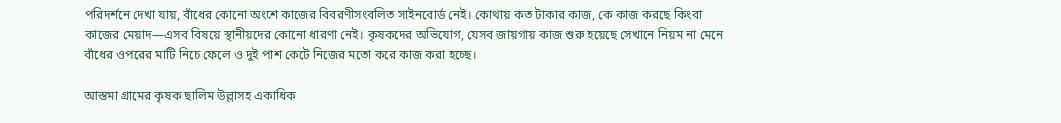পরিদর্শনে দেখা যায়, বাঁধের কোনো অংশে কাজের বিবরণীসংবলিত সাইনবোর্ড নেই। কোথায় কত টাকার কাজ, কে কাজ করছে কিংবা কাজের মেয়াদ—এসব বিষয়ে স্থানীয়দের কোনো ধারণা নেই। কৃষকদের অভিযোগ, যেসব জায়গায় কাজ শুরু হয়েছে সেখানে নিয়ম না মেনে বাঁধের ওপরের মাটি নিচে ফেলে ও দুই পাশ কেটে নিজের মতো করে কাজ করা হচ্ছে।

আস্তমা গ্রামের কৃষক ছালিম উল্লাসহ একাধিক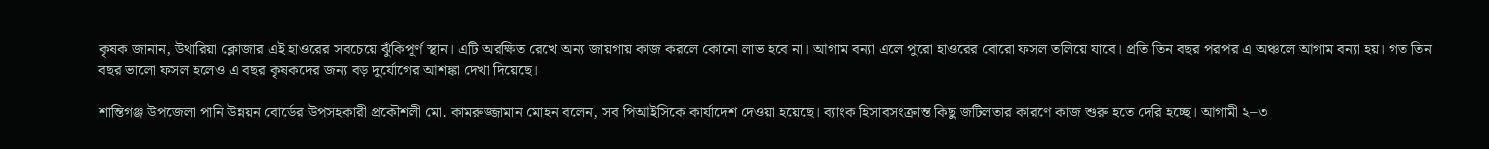কৃষক জানান, উথারিয়া ক্লোজার এই হাওরের সবচেয়ে ঝুঁকিপূর্ণ স্থান। এটি অরক্ষিত রেখে অন্য জায়গায় কাজ করলে কোনো লাভ হবে না। আগাম বন্যা এলে পুরো হাওরের বোরো ফসল তলিয়ে যাবে। প্রতি তিন বছর পরপর এ অঞ্চলে আগাম বন্যা হয়। গত তিন বছর ভালো ফসল হলেও এ বছর কৃষকদের জন্য বড় দুর্যোগের আশঙ্কা দেখা দিয়েছে।

শান্তিগঞ্জ উপজেলা পানি উন্নয়ন বোর্ডের উপসহকারী প্রকৌশলী মো. কামরুজ্জামান মোহন বলেন, সব পিআইসিকে কার্যাদেশ দেওয়া হয়েছে। ব্যাংক হিসাবসংক্রান্ত কিছু জটিলতার কারণে কাজ শুরু হতে দেরি হচ্ছে। আগামী ২–৩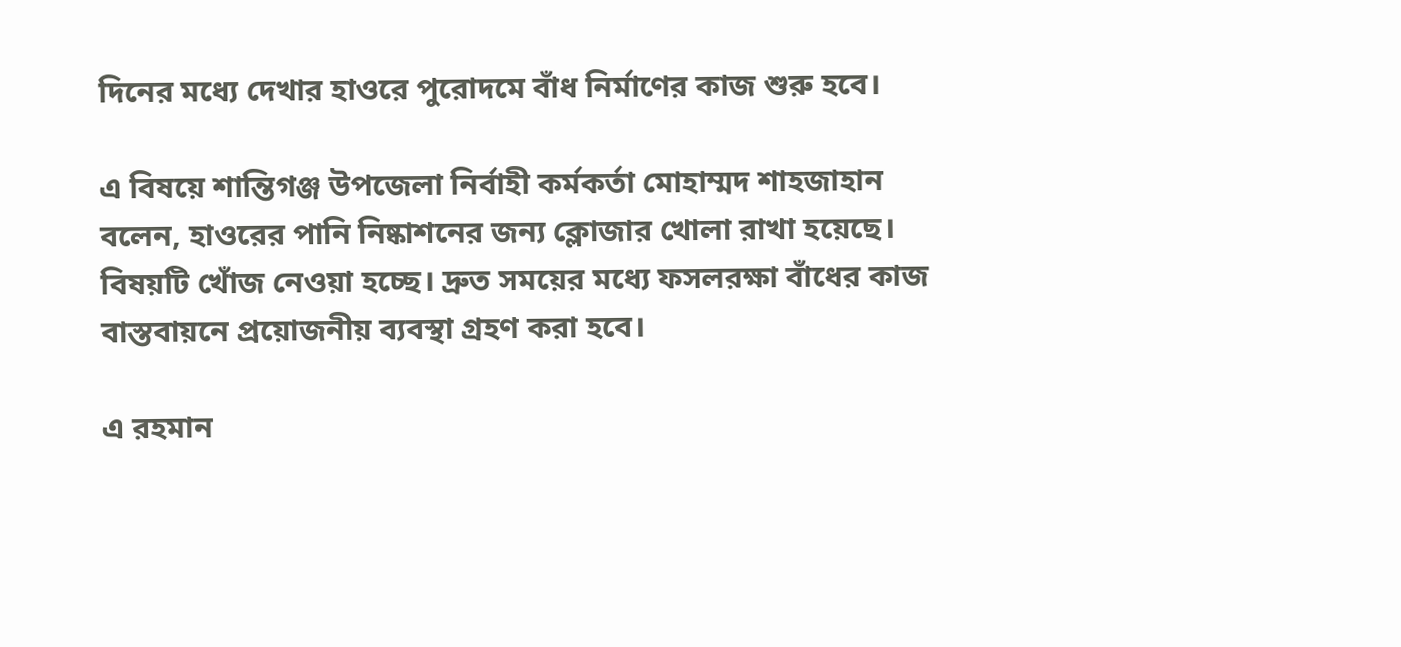দিনের মধ্যে দেখার হাওরে পুরোদমে বাঁধ নির্মাণের কাজ শুরু হবে।

এ বিষয়ে শান্তিগঞ্জ উপজেলা নির্বাহী কর্মকর্তা মোহাম্মদ শাহজাহান বলেন, হাওরের পানি নিষ্কাশনের জন্য ক্লোজার খোলা রাখা হয়েছে। বিষয়টি খোঁজ নেওয়া হচ্ছে। দ্রুত সময়ের মধ্যে ফসলরক্ষা বাঁধের কাজ বাস্তবায়নে প্রয়োজনীয় ব্যবস্থা গ্রহণ করা হবে।

এ রহমান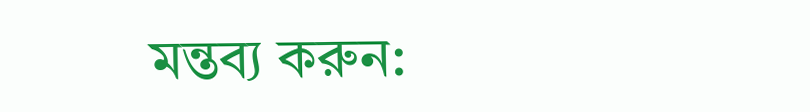মন্তব্য করুন: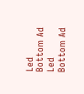Led Bottom Ad
Led Bottom Ad